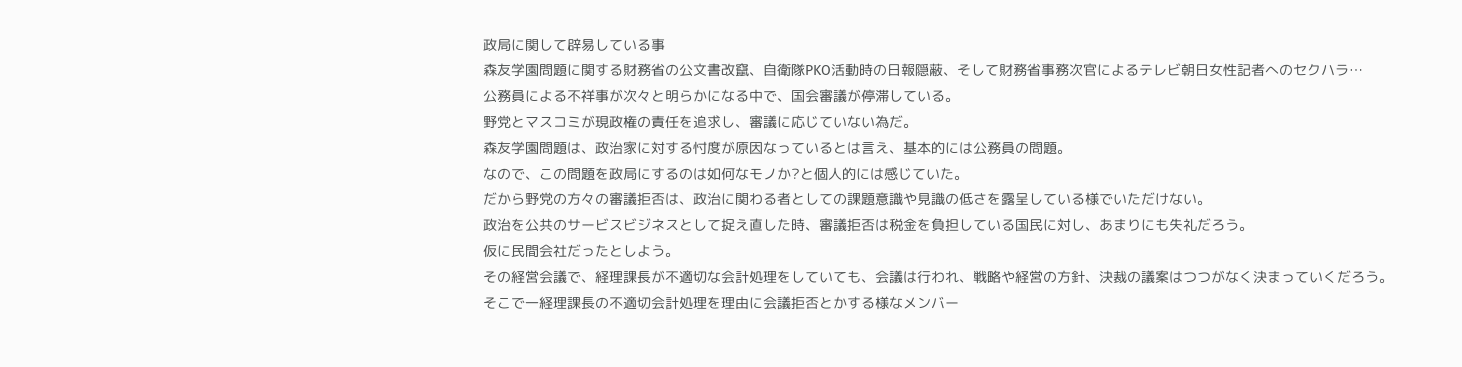政局に関して辟易している事
森友学園問題に関する財務省の公文書改竄、自衛隊PKO活動時の日報隠蔽、そして財務省事務次官によるテレビ朝日女性記者へのセクハラ…
公務員による不祥事が次々と明らかになる中で、国会審議が停滞している。
野党とマスコミが現政権の責任を追求し、審議に応じていない為だ。
森友学園問題は、政治家に対する忖度が原因なっているとは言え、基本的には公務員の問題。
なので、この問題を政局にするのは如何なモノか?と個人的には感じていた。
だから野党の方々の審議拒否は、政治に関わる者としての課題意識や見識の低さを露呈している様でいただけない。
政治を公共のサービスビジネスとして捉え直した時、審議拒否は税金を負担している国民に対し、あまりにも失礼だろう。
仮に民間会社だったとしよう。
その経営会議で、経理課長が不適切な会計処理をしていても、会議は行われ、戦略や経営の方針、決裁の議案はつつがなく決まっていくだろう。
そこで一経理課長の不適切会計処理を理由に会議拒否とかする様なメンバー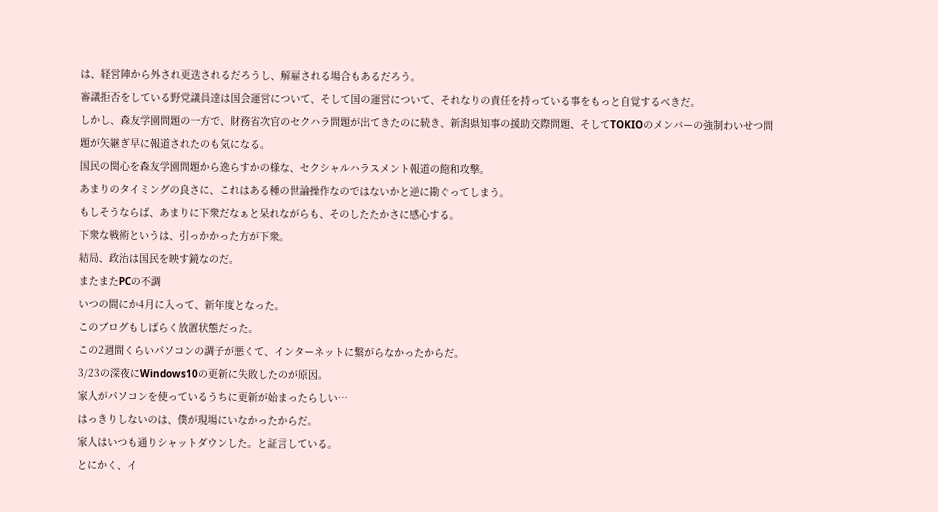は、経営陣から外され更迭されるだろうし、解雇される場合もあるだろう。
審議拒否をしている野党議員達は国会運営について、そして国の運営について、それなりの責任を持っている事をもっと自覚するべきだ。
しかし、森友学園問題の一方で、財務省次官のセクハラ問題が出てきたのに続き、新潟県知事の援助交際問題、そしてTOKIOのメンバーの強制わいせつ問題が矢継ぎ早に報道されたのも気になる。
国民の関心を森友学園問題から逸らすかの様な、セクシャルハラスメント報道の飽和攻撃。
あまりのタイミングの良さに、これはある種の世論操作なのではないかと逆に勘ぐってしまう。
もしそうならば、あまりに下衆だなぁと呆れながらも、そのしたたかさに感心する。
下衆な戦術というは、引っかかった方が下衆。
結局、政治は国民を映す鏡なのだ。
またまたPCの不調
いつの間にか4月に入って、新年度となった。
このブログもしばらく放置状態だった。
この2週間くらいパソコンの調子が悪くて、インターネットに繋がらなかったからだ。
3/23の深夜にWindows10の更新に失敗したのが原因。
家人がパソコンを使っているうちに更新が始まったらしい…
はっきりしないのは、僕が現場にいなかったからだ。
家人はいつも通りシャットダウンした。と証言している。
とにかく、イ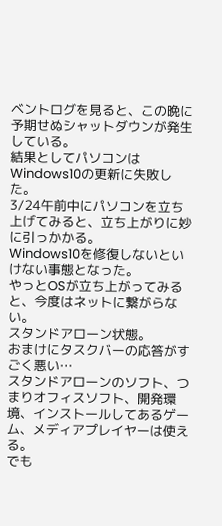ベントログを見ると、この晩に予期せぬシャットダウンが発生している。
結果としてパソコンはWindows10の更新に失敗した。
3/24午前中にパソコンを立ち上げてみると、立ち上がりに妙に引っかかる。
Windows10を修復しないといけない事態となった。
やっとOSが立ち上がってみると、今度はネットに繋がらない。
スタンドアローン状態。
おまけにタスクバーの応答がすごく悪い…
スタンドアローンのソフト、つまりオフィスソフト、開発環境、インストールしてあるゲーム、メディアプレイヤーは使える。
でも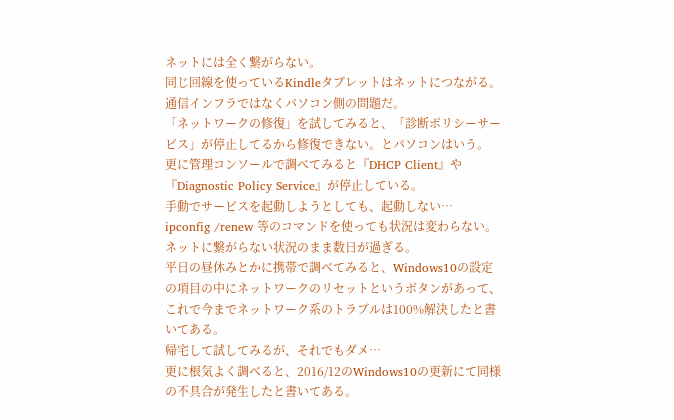ネットには全く繋がらない。
同じ回線を使っているKindleタブレットはネットにつながる。
通信インフラではなくパソコン側の問題だ。
「ネットワークの修復」を試してみると、「診断ポリシーサービス」が停止してるから修復できない。とパソコンはいう。
更に管理コンソールで調べてみると『DHCP Client』や『Diagnostic Policy Service』が停止している。
手動でサービスを起動しようとしても、起動しない…
ipconfig /renew 等のコマンドを使っても状況は変わらない。
ネットに繋がらない状況のまま数日が過ぎる。
平日の昼休みとかに携帯で調べてみると、Windows10の設定の項目の中にネットワークのリセットというボタンがあって、これで今までネットワーク系のトラブルは100%解決したと書いてある。
帰宅して試してみるが、それでもダメ…
更に根気よく調べると、2016/12のWindows10の更新にて同様の不具合が発生したと書いてある。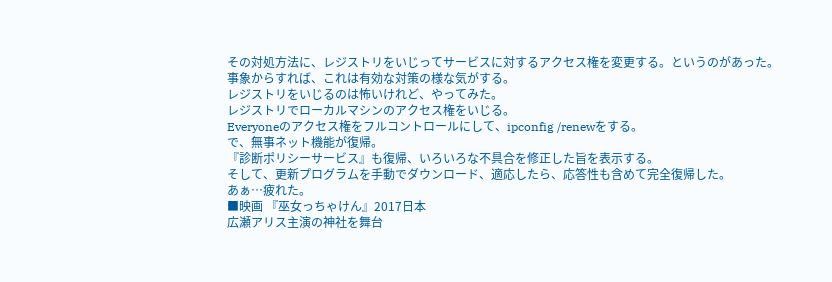その対処方法に、レジストリをいじってサービスに対するアクセス権を変更する。というのがあった。
事象からすれば、これは有効な対策の様な気がする。
レジストリをいじるのは怖いけれど、やってみた。
レジストリでローカルマシンのアクセス権をいじる。
Everyoneのアクセス権をフルコントロールにして、ipconfig /renewをする。
で、無事ネット機能が復帰。
『診断ポリシーサービス』も復帰、いろいろな不具合を修正した旨を表示する。
そして、更新プログラムを手動でダウンロード、適応したら、応答性も含めて完全復帰した。
あぁ…疲れた。
■映画 『巫女っちゃけん』2017日本
広瀬アリス主演の神社を舞台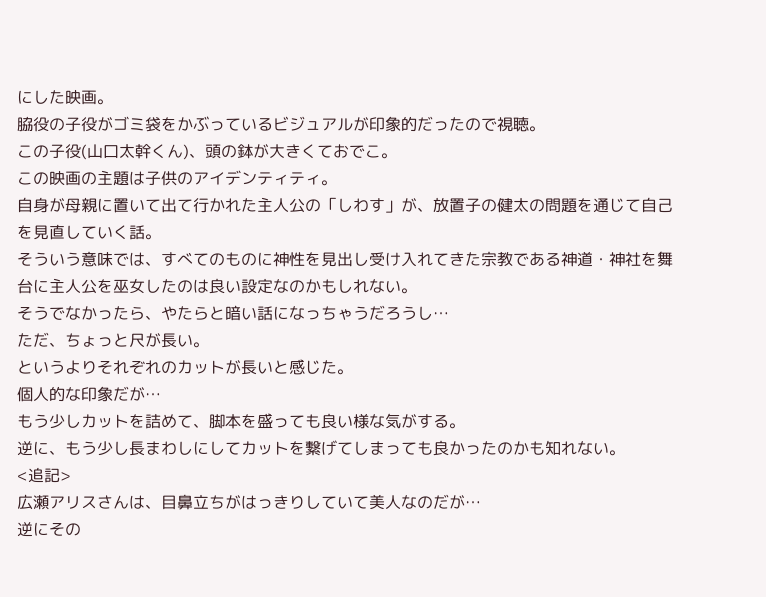にした映画。
脇役の子役がゴミ袋をかぶっているビジュアルが印象的だったので視聴。
この子役(山口太幹くん)、頭の鉢が大きくておでこ。
この映画の主題は子供のアイデンティティ。
自身が母親に置いて出て行かれた主人公の「しわす」が、放置子の健太の問題を通じて自己を見直していく話。
そういう意味では、すべてのものに神性を見出し受け入れてきた宗教である神道・神社を舞台に主人公を巫女したのは良い設定なのかもしれない。
そうでなかったら、やたらと暗い話になっちゃうだろうし…
ただ、ちょっと尺が長い。
というよりそれぞれのカットが長いと感じた。
個人的な印象だが…
もう少しカットを詰めて、脚本を盛っても良い様な気がする。
逆に、もう少し長まわしにしてカットを繋げてしまっても良かったのかも知れない。
<追記>
広瀬アリスさんは、目鼻立ちがはっきりしていて美人なのだが…
逆にその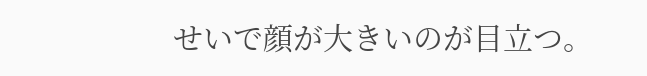せいで顔が大きいのが目立つ。